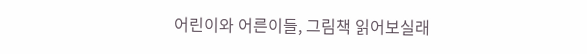어린이와 어른이들, 그림책 읽어보실래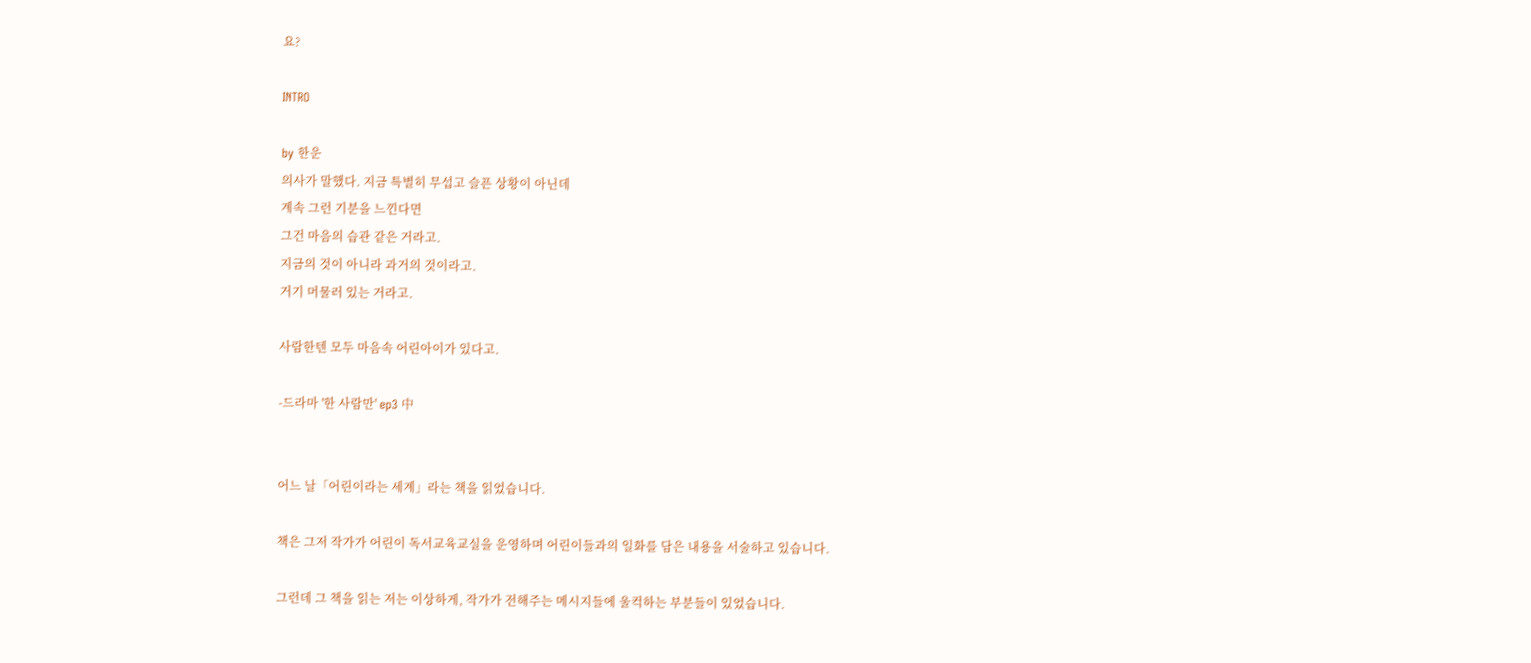요?

INTRO

by 한운
의사가 말했다. 지금 특별히 무섭고 슬픈 상황이 아닌데
계속 그런 기분을 느낀다면
그건 마음의 습관 같은 거라고.
지금의 것이 아니라 과거의 것이라고.
거기 머물러 있는 거라고.

사람한텐 모두 마음속 어린아이가 있다고.

-드라마 '한 사람만' ep3 中


어느 날「어린이라는 세계」라는 책을 읽었습니다.

책은 그저 작가가 어린이 독서교육교실을 운영하며 어린이들과의 일화를 담은 내용을 서술하고 있습니다.

그런데 그 책을 읽는 저는 이상하게, 작가가 전해주는 메시지들에 울컥하는 부분들이 있었습니다.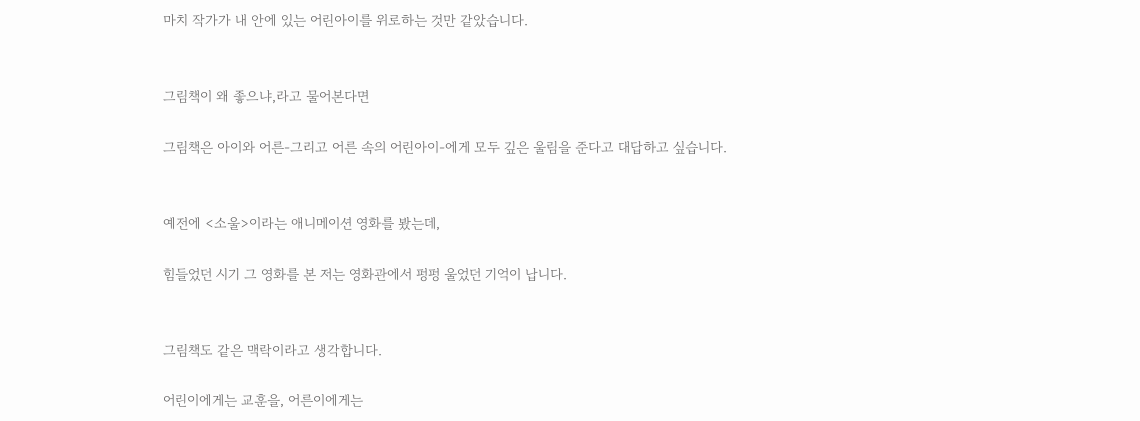마치 작가가 내 안에 있는 어린아이를 위로하는 것만 같았습니다.


그림책이 왜 좋으냐,라고 물어본다면

그림책은 아이와 어른-그리고 어른 속의 어린아이-에게 모두 깊은 울림을 준다고 대답하고 싶습니다.


예전에 <소울>이라는 애니메이션 영화를 봤는데,

힘들었던 시기 그 영화를 본 저는 영화관에서 펑펑 울었던 기억이 납니다.


그림책도 같은 맥락이라고 생각합니다.

어린이에게는 교훈을, 어른이에게는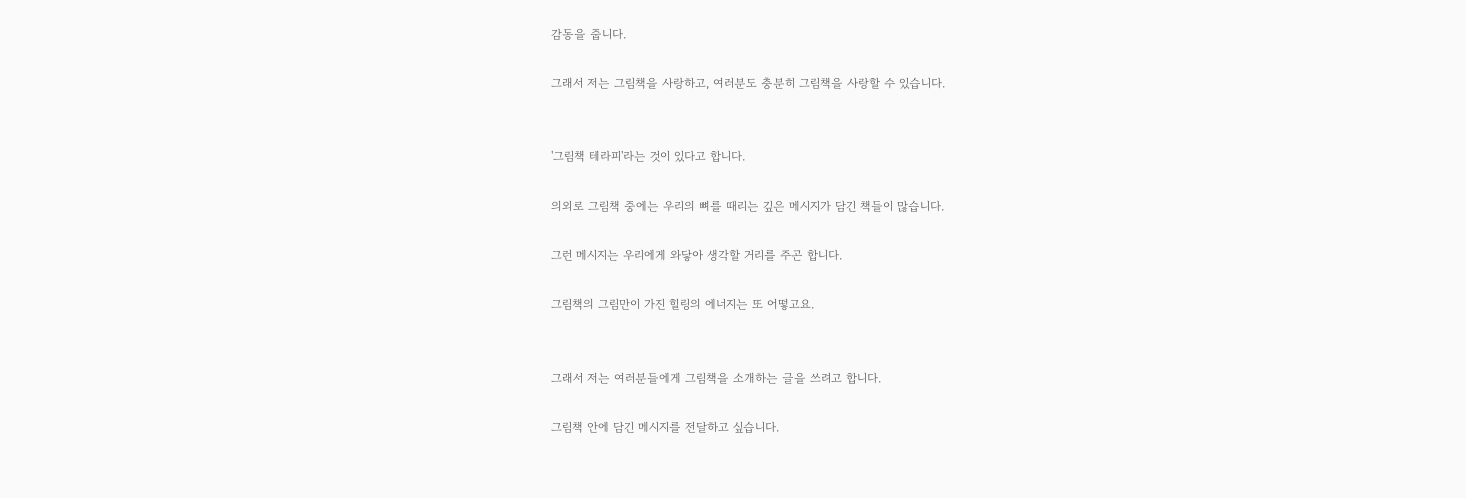감동을 줍니다.

그래서 저는 그림책을 사랑하고, 여러분도 충분히 그림책을 사랑할 수 있습니다.


'그림책 테라피'라는 것이 있다고 합니다.

의외로 그림책 중에는 우리의 뼈를 때리는 깊은 메시지가 담긴 책들이 많습니다.

그런 메시지는 우리에게 와닿아 생각할 거리를 주곤 합니다.

그림책의 그림만이 가진 힐링의 에너지는 또 어떻고요.


그래서 저는 여러분들에게 그림책을 소개하는 글을 쓰려고 합니다.

그림책 안에 담긴 메시지를 전달하고 싶습니다.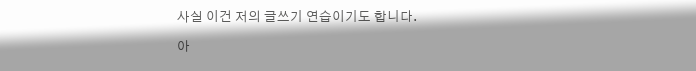사실 이건 저의 글쓰기 연습이기도 합니다.

아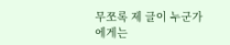무쪼록 제 글이 누군가에게는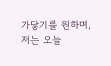가닿기를 원하며, 저는 오늘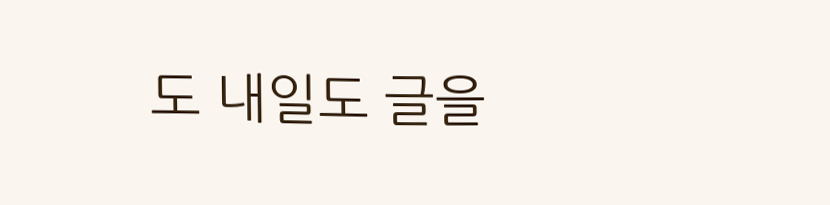도 내일도 글을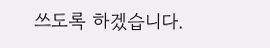쓰도록 하겠습니다.